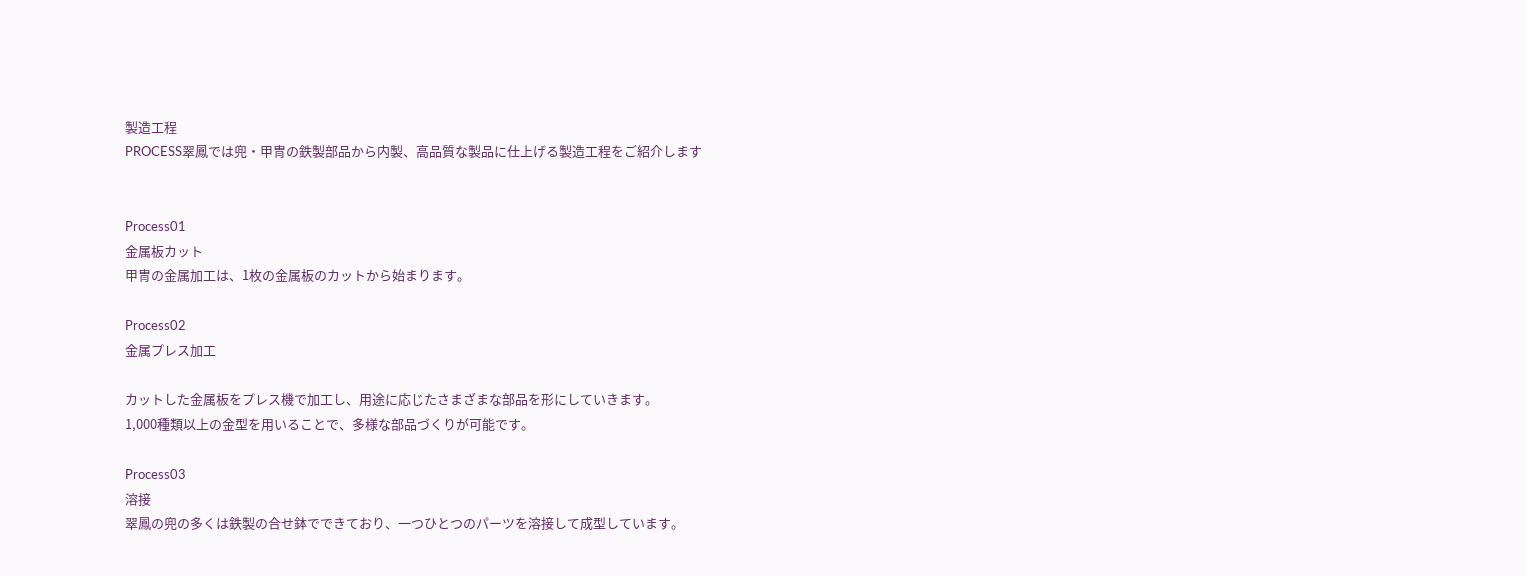製造工程
PROCESS翠鳳では兜・甲冑の鉄製部品から内製、高品質な製品に仕上げる製造工程をご紹介します


Process01
金属板カット
甲冑の金属加工は、1枚の金属板のカットから始まります。

Process02
金属プレス加工

カットした金属板をプレス機で加工し、用途に応じたさまざまな部品を形にしていきます。
1,000種類以上の金型を用いることで、多様な部品づくりが可能です。

Process03
溶接
翠鳳の兜の多くは鉄製の合せ鉢でできており、一つひとつのパーツを溶接して成型しています。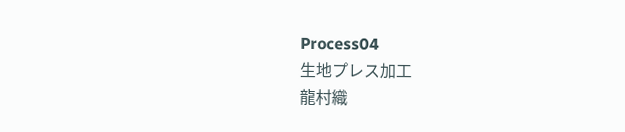Process04
生地プレス加工
龍村織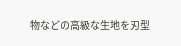物などの高級な生地を刃型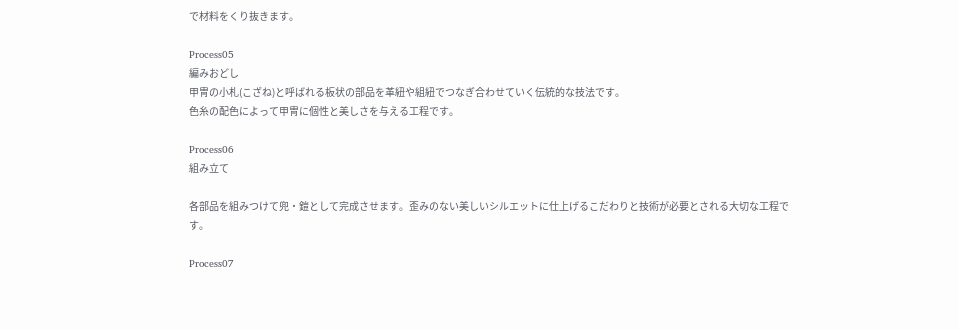で材料をくり抜きます。

Process05
編みおどし
甲冑の小札(こざね)と呼ばれる板状の部品を革紐や組紐でつなぎ合わせていく伝統的な技法です。
色糸の配色によって甲冑に個性と美しさを与える工程です。

Process06
組み立て

各部品を組みつけて兜・鎧として完成させます。歪みのない美しいシルエットに仕上げるこだわりと技術が必要とされる大切な工程です。

Process07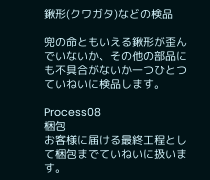鍬形(クワガタ)などの検品

兜の命ともいえる鍬形が歪んでいないか、その他の部品にも不具合がないか一つひとつていねいに検品します。

Process08
梱包
お客様に届ける最終工程として梱包までていねいに扱います。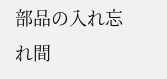部品の入れ忘れ間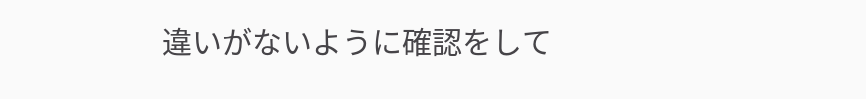違いがないように確認をして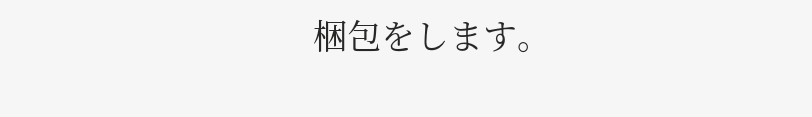梱包をします。